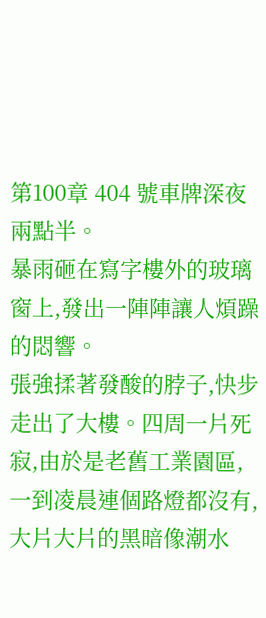第100章 404 號車牌深夜兩點半。
暴雨砸在寫字樓外的玻璃窗上,發出一陣陣讓人煩躁的悶響。
張強揉著發酸的脖子,快步走出了大樓。四周一片死寂,由於是老舊工業園區,一到凌晨連個路燈都沒有,大片大片的黑暗像潮水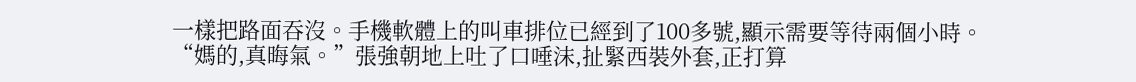一樣把路面吞沒。手機軟體上的叫車排位已經到了100多號,顯示需要等待兩個小時。
“媽的,真晦氣。”張強朝地上吐了口唾沫,扯緊西裝外套,正打算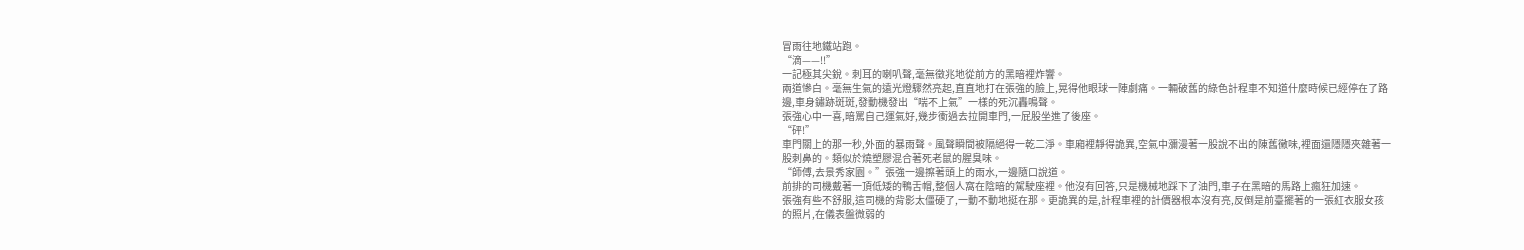冒雨往地鐵站跑。
“滴——!!”
一記極其尖銳。刺耳的喇叭聲,毫無徵兆地從前方的黑暗裡炸響。
兩道慘白。毫無生氣的遠光燈驟然亮起,直直地打在張強的臉上,晃得他眼球一陣劇痛。一輛破舊的綠色計程車不知道什麼時候已經停在了路邊,車身鏽跡斑斑,發動機發出“喘不上氣”一樣的死沉轟鳴聲。
張強心中一喜,暗罵自己運氣好,幾步衝過去拉開車門,一屁股坐進了後座。
“砰!”
車門關上的那一秒,外面的暴雨聲。風聲瞬間被隔絕得一乾二淨。車廂裡靜得詭異,空氣中瀰漫著一股說不出的陳舊黴味,裡面還隱隱夾雜著一股刺鼻的。類似於燒塑膠混合著死老鼠的腥臭味。
“師傅,去景秀家園。”張強一邊擦著頭上的雨水,一邊隨口說道。
前排的司機戴著一頂低矮的鴨舌帽,整個人窩在陰暗的駕駛座裡。他沒有回答,只是機械地踩下了油門,車子在黑暗的馬路上瘋狂加速。
張強有些不舒服,這司機的背影太僵硬了,一動不動地挺在那。更詭異的是,計程車裡的計價器根本沒有亮,反倒是前臺擺著的一張紅衣服女孩的照片,在儀表盤微弱的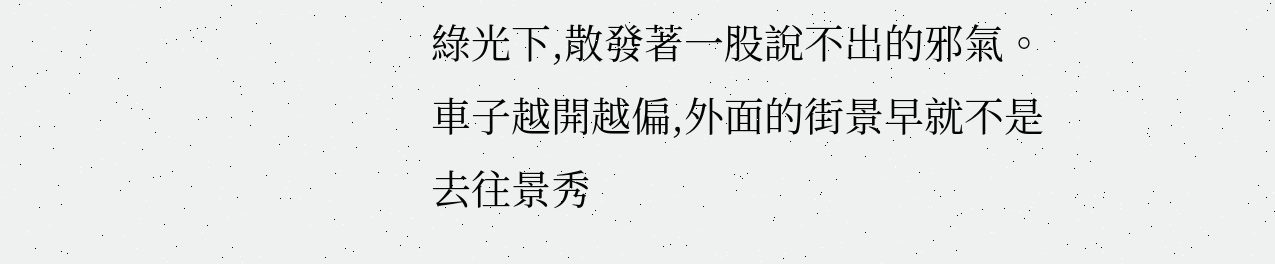綠光下,散發著一股說不出的邪氣。
車子越開越偏,外面的街景早就不是去往景秀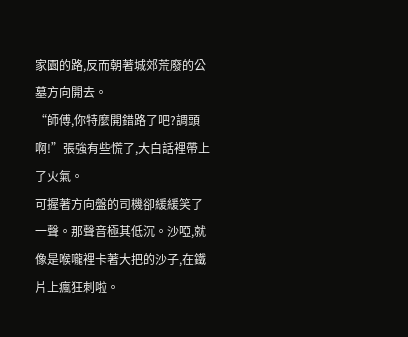家園的路,反而朝著城郊荒廢的公墓方向開去。
“師傅,你特麼開錯路了吧?調頭啊!”張強有些慌了,大白話裡帶上了火氣。
可握著方向盤的司機卻緩緩笑了一聲。那聲音極其低沉。沙啞,就像是喉嚨裡卡著大把的沙子,在鐵片上瘋狂刺啦。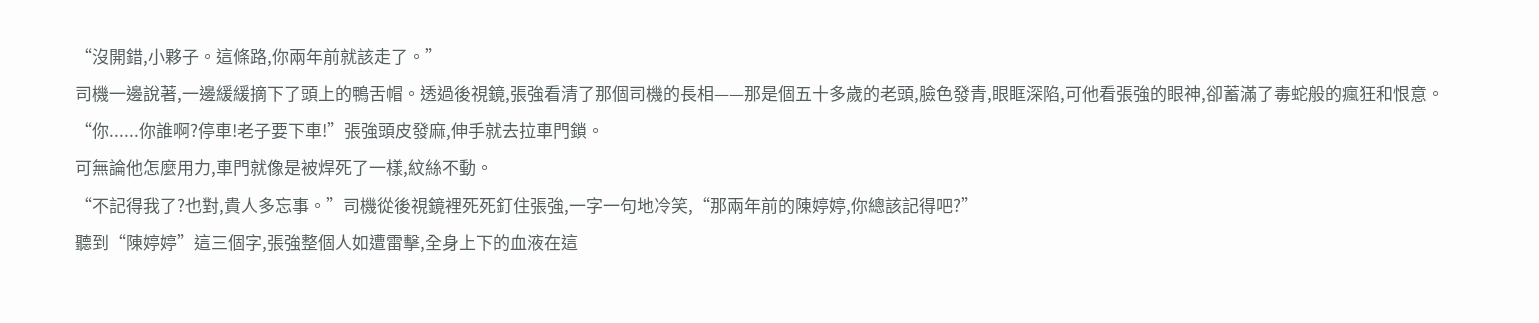“沒開錯,小夥子。這條路,你兩年前就該走了。”
司機一邊說著,一邊緩緩摘下了頭上的鴨舌帽。透過後視鏡,張強看清了那個司機的長相——那是個五十多歲的老頭,臉色發青,眼眶深陷,可他看張強的眼神,卻蓄滿了毒蛇般的瘋狂和恨意。
“你......你誰啊?停車!老子要下車!”張強頭皮發麻,伸手就去拉車門鎖。
可無論他怎麼用力,車門就像是被焊死了一樣,紋絲不動。
“不記得我了?也對,貴人多忘事。”司機從後視鏡裡死死釘住張強,一字一句地冷笑,“那兩年前的陳婷婷,你總該記得吧?”
聽到“陳婷婷”這三個字,張強整個人如遭雷擊,全身上下的血液在這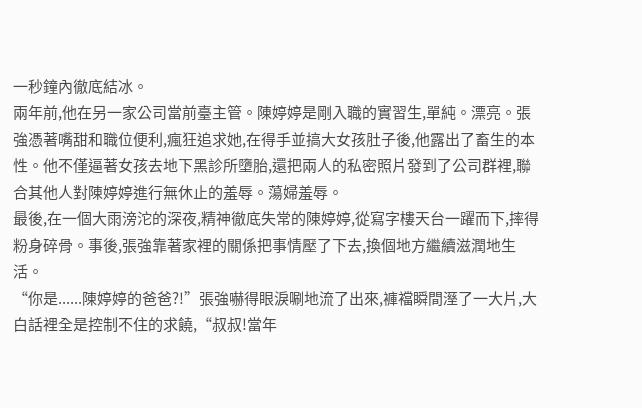一秒鐘內徹底結冰。
兩年前,他在另一家公司當前臺主管。陳婷婷是剛入職的實習生,單純。漂亮。張強憑著嘴甜和職位便利,瘋狂追求她,在得手並搞大女孩肚子後,他露出了畜生的本性。他不僅逼著女孩去地下黑診所墮胎,還把兩人的私密照片發到了公司群裡,聯合其他人對陳婷婷進行無休止的羞辱。蕩婦羞辱。
最後,在一個大雨滂沱的深夜,精神徹底失常的陳婷婷,從寫字樓天台一躍而下,摔得粉身碎骨。事後,張強靠著家裡的關係把事情壓了下去,換個地方繼續滋潤地生活。
“你是......陳婷婷的爸爸?!”張強嚇得眼淚唰地流了出來,褲襠瞬間溼了一大片,大白話裡全是控制不住的求饒,“叔叔!當年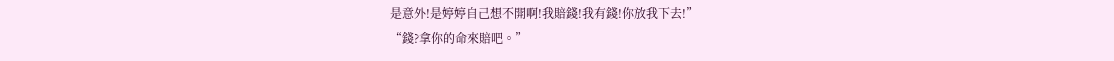是意外!是婷婷自己想不開啊!我賠錢!我有錢!你放我下去!”
“錢?拿你的命來賠吧。”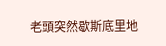老頭突然歇斯底里地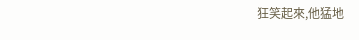狂笑起來,他猛地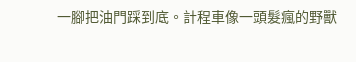一腳把油門踩到底。計程車像一頭髮瘋的野獸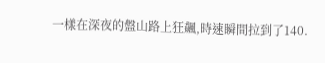一樣在深夜的盤山路上狂飆,時速瞬間拉到了140.